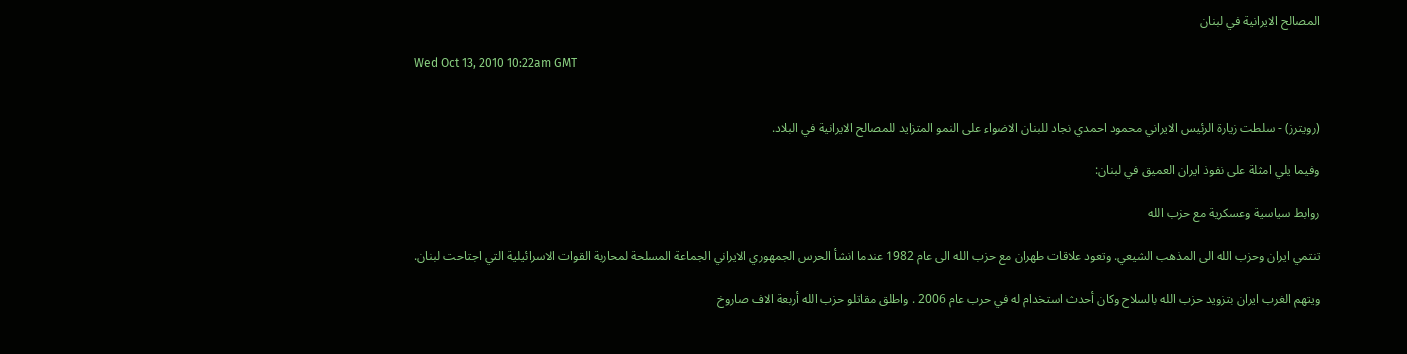المصالح الايرانية في لبنان

Wed Oct 13, 2010 10:22am GMT


(رويترز) - سلطت زيارة الرئيس الايراني محمود احمدي نجاد للبنان الاضواء على النمو المتزايد للمصالح الايرانية في البلاد.

وفيما يلي امثلة على نفوذ ايران العميق في لبنان:

روابط سياسية وعسكرية مع حزب الله

تنتمي ايران وحزب الله الى المذهب الشيعي. وتعود علاقات طهران مع حزب الله الى عام 1982 عندما انشأ الحرس الجمهوري الايراني الجماعة المسلحة لمحاربة القوات الاسرائيلية التي اجتاحت لبنان.

ويتهم الغرب ايران بتزويد حزب الله بالسلاح وكان أحدث استخدام له في حرب عام 2006 . واطلق مقاتلو حزب الله أربعة الاف صاروخ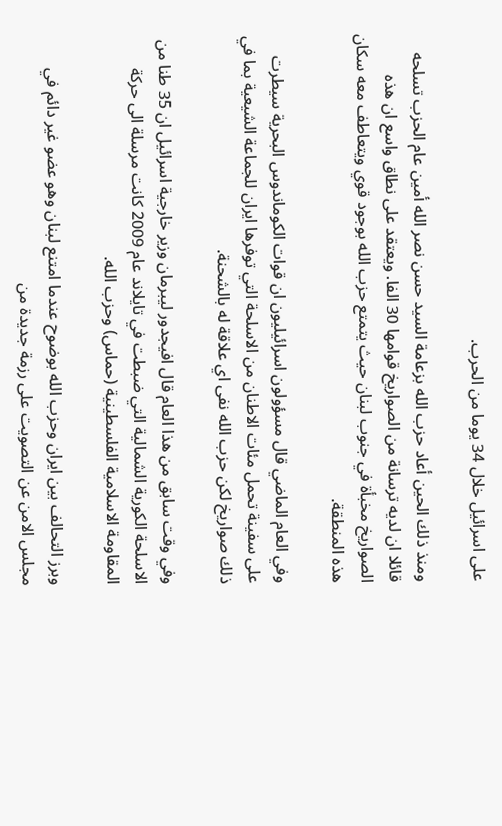على اسرائيل خلال 34 يوما من الحرب.

ومنذ ذلك الحين أعاد حزب الله بزعامة السيد حسن نصر الله أمين عام الحزب تسلحه قائلا ان لديه ترسانة من الصواريخ قوامها 30 الفا. ويعتقد على نطاق واسع ان هذه الصواريخ مخبأة في جنوب لبنان حيث يتمتع حزب الله بوجود قوي ويتعاطف معه سكان هذه المنطقة.

وفي العام الماضي قال مسؤولون اسرائيليون ان قوات الكوماندوس البحرية سيطرت على سفينة تحمل مئات الاطنان من الاسلحة التي توفرها ايران للجماعة الشيعية بما في ذلك صواريخ لكن حزب الله نفى اي علاقة له بالشحنة.

وفي وقت سابق من هذا العام قال افيجدور ليبرمان وزير خارجية اسرائيل ان 35 طنا من الاسلحة الكورية الشمالية التي ضبطت في تايلاند عام 2009 كانت مرسلة الى حركة المقاومة الاسلامية الفلسطينية (حماس) وحزب الله.

وبرز التحالف بين ايران وحزب الله بوضوح عندما امتنع لبنان وهو عضو غير دائم في مجلس الامن عن التصويت على رزمة جديدة من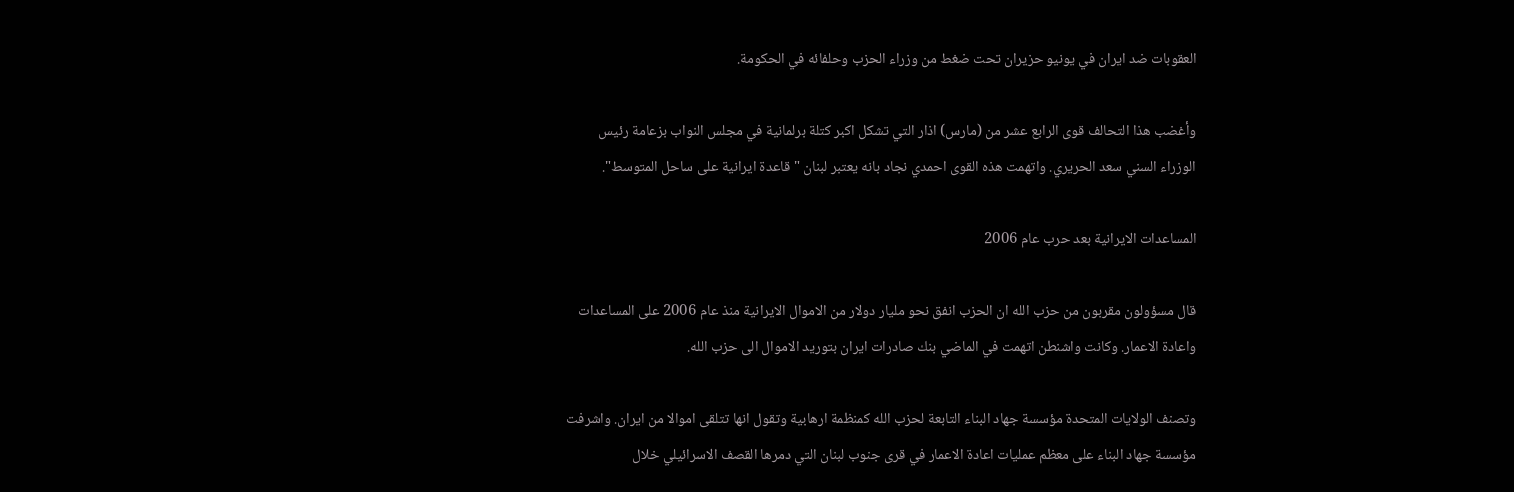العقوبات ضد ايران في يونيو حزيران تحت ضغط من وزراء الحزب وحلفائه في الحكومة.

وأغضب هذا التحالف قوى الرابع عشر من (مارس) اذار التي تشكل اكبر كتلة برلمانية في مجلس النواب بزعامة رئيس الوزراء السني سعد الحريري. واتهمت هذه القوى احمدي نجاد بانه يعتبر لبنان " قاعدة ايرانية على ساحل المتوسط".

المساعدات الايرانية بعد حرب عام 2006

قال مسؤولون مقربون من حزب الله ان الحزب انفق نحو مليار دولار من الاموال الايرانية منذ عام 2006 على المساعدات واعادة الاعمار. وكانت واشنطن اتهمت في الماضي بنك صادرات ايران بتوريد الاموال الى حزب الله.

وتصنف الولايات المتحدة مؤسسة جهاد البناء التابعة لحزب الله كمنظمة ارهابية وتقول انها تتلقى اموالا من ايران. واشرفت مؤسسة جهاد البناء على معظم عمليات اعادة الاعمار في قرى جنوب لبنان التي دمرها القصف الاسرائيلي خلال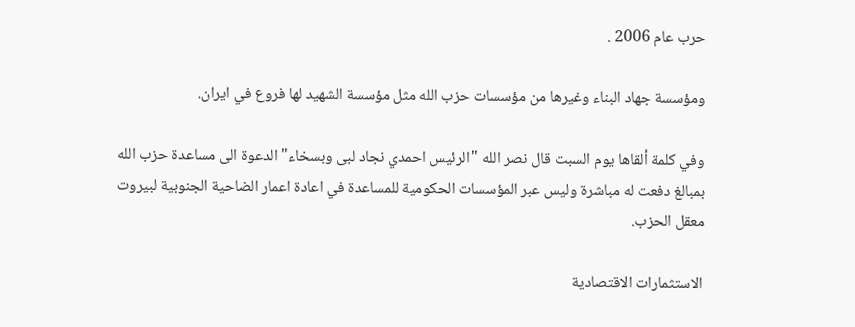حرب عام 2006 .

ومؤسسة جهاد البناء وغيرها من مؤسسات حزب الله مثل مؤسسة الشهيد لها فروع في ايران.

وفي كلمة ألقاها يوم السبت قال نصر الله "الرئيس احمدي نجاد لبى وبسخاء" الدعوة الى مساعدة حزب الله بمبالغ دفعت له مباشرة وليس عبر المؤسسات الحكومية للمساعدة في اعادة اعمار الضاحية الجنوبية لبيروت معقل الحزب.

الاستثمارات الاقتصادية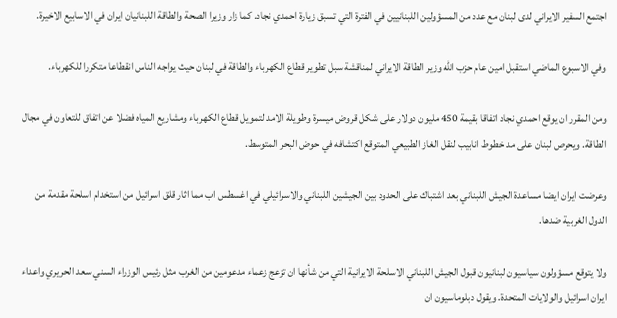اجتمع السفير الايراني لدى لبنان مع عدد من المسؤولين اللبنانيين في الفترة التي تسبق زيارة احمدي نجاد. كما زار وزيرا الصحة والطاقة اللبنانيان ايران في الاسابيع الاخيرة.

وفي الاسبوع الماضي استقبل امين عام حزب الله وزير الطاقة الايراني لمناقشة سبل تطوير قطاع الكهرباء والطاقة في لبنان حيث يواجه الناس انقطاعا متكررا للكهرباء.

ومن المقرر ان يوقع احمدي نجاد اتفاقا بقيمة 450 مليون دولار على شكل قروض ميسرة وطويلة الامد لتمويل قطاع الكهرباء ومشاريع المياه فضلا عن اتفاق للتعاون في مجال الطاقة. ويحرص لبنان على مد خطوط انابيب لنقل الغاز الطبيعي المتوقع اكتشافه في حوض البحر المتوسط.

وعرضت ايران ايضا مساعدة الجيش اللبناني بعد اشتباك على الحدود بين الجيشين اللبناني والاسرائيلي في اغسطس اب مما اثار قلق اسرائيل من استخدام اسلحة مقدمة من الدول الغربية ضدها.

ولا يتوقع مسؤولون سياسيون لبنانيون قبول الجيش اللبناني الاسلحة الايرانية التي من شأنها ان تزعج زعماء مدعومين من الغرب مثل رئيس الوزراء السني سعد الحريري واعداء ايران اسرائيل والولايات المتحدة. ويقول دبلوماسيون ان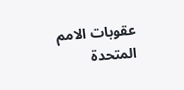عقوبات الامم المتحدة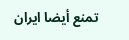تمنع أيضا ايران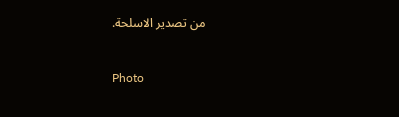من تصدير الاسلحة.


Photo